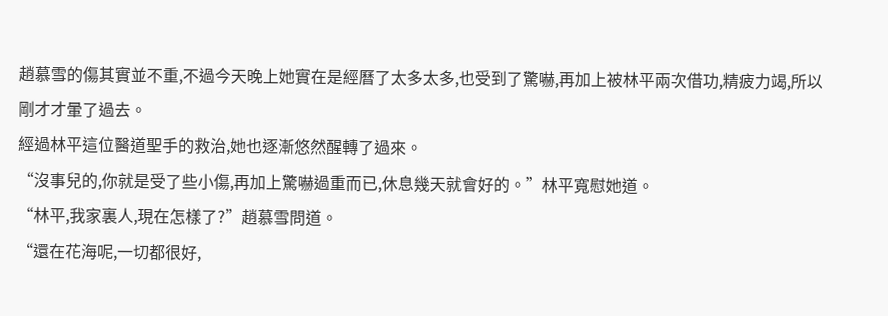趙慕雪的傷其實並不重,不過今天晚上她實在是經曆了太多太多,也受到了驚嚇,再加上被林平兩次借功,精疲力竭,所以剛才才暈了過去。
經過林平這位醫道聖手的救治,她也逐漸悠然醒轉了過來。
“沒事兒的,你就是受了些小傷,再加上驚嚇過重而已,休息幾天就會好的。”林平寬慰她道。
“林平,我家裏人,現在怎樣了?”趙慕雪問道。
“還在花海呢,一切都很好,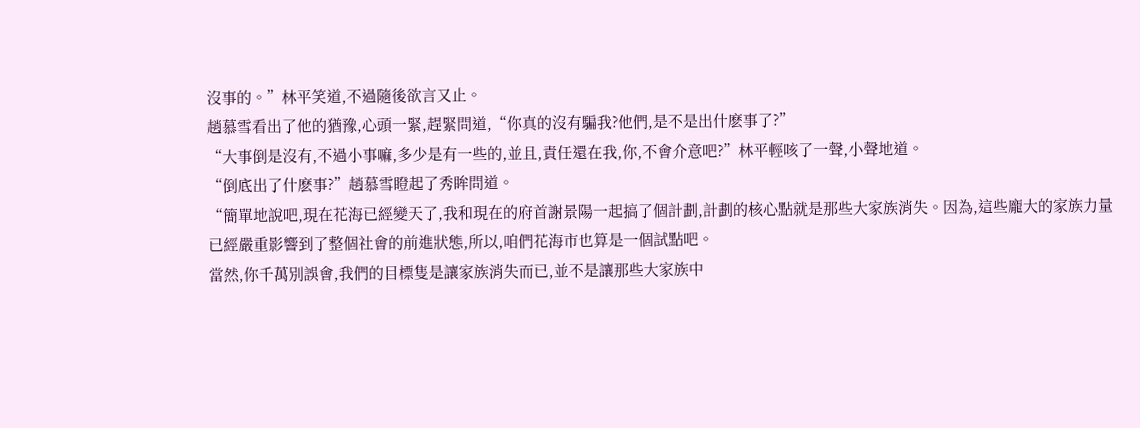沒事的。”林平笑道,不過隨後欲言又止。
趙慕雪看出了他的猶豫,心頭一緊,趕緊問道,“你真的沒有騙我?他們,是不是出什麽事了?”
“大事倒是沒有,不過小事嘛,多少是有一些的,並且,責任還在我,你,不會介意吧?”林平輕咳了一聲,小聲地道。
“倒底出了什麽事?”趙慕雪瞪起了秀眸問道。
“簡單地說吧,現在花海已經變天了,我和現在的府首謝景陽一起搞了個計劃,計劃的核心點就是那些大家族消失。因為,這些龐大的家族力量已經嚴重影響到了整個社會的前進狀態,所以,咱們花海市也算是一個試點吧。
當然,你千萬別誤會,我們的目標隻是讓家族消失而已,並不是讓那些大家族中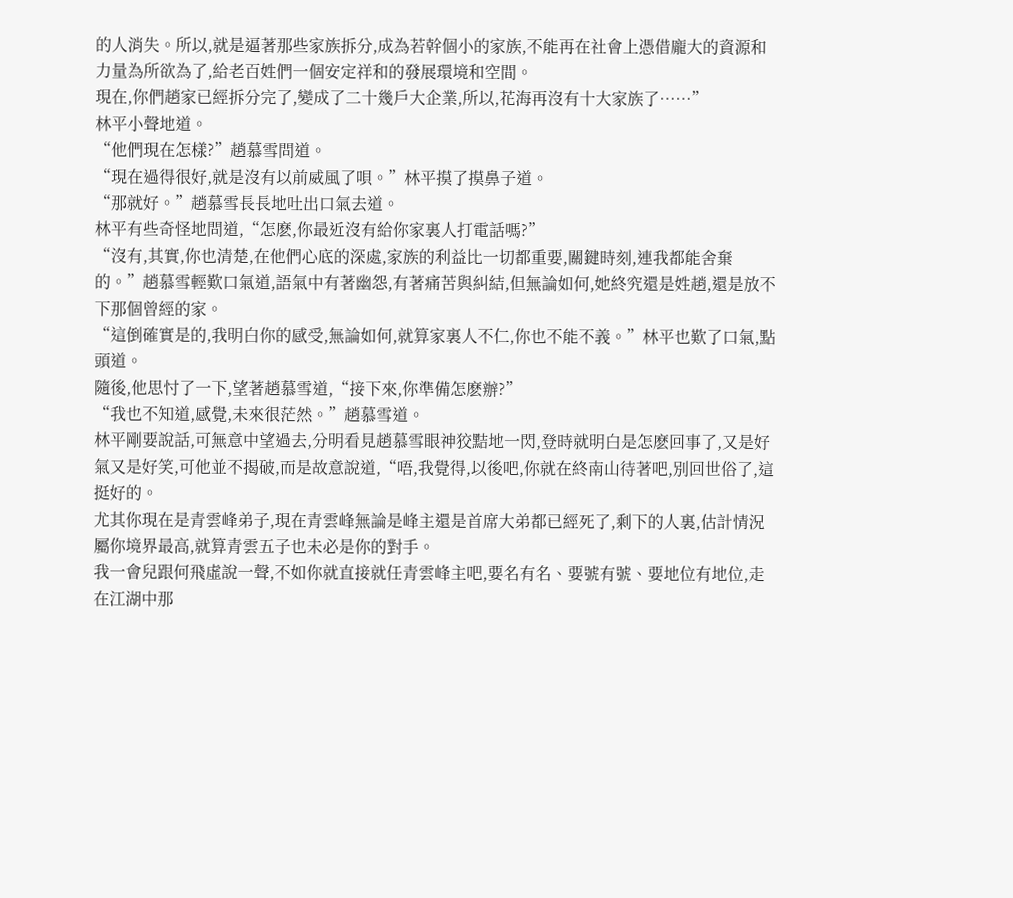的人消失。所以,就是逼著那些家族拆分,成為若幹個小的家族,不能再在社會上憑借龐大的資源和力量為所欲為了,給老百姓們一個安定祥和的發展環境和空間。
現在,你們趙家已經拆分完了,變成了二十幾戶大企業,所以,花海再沒有十大家族了……”
林平小聲地道。
“他們現在怎樣?”趙慕雪問道。
“現在過得很好,就是沒有以前威風了唄。”林平摸了摸鼻子道。
“那就好。”趙慕雪長長地吐出口氣去道。
林平有些奇怪地問道,“怎麽,你最近沒有給你家裏人打電話嗎?”
“沒有,其實,你也清楚,在他們心底的深處,家族的利益比一切都重要,關鍵時刻,連我都能舍棄的。”趙慕雪輕歎口氣道,語氣中有著幽怨,有著痛苦與糾結,但無論如何,她終究還是姓趙,還是放不下那個曾經的家。
“這倒確實是的,我明白你的感受,無論如何,就算家裏人不仁,你也不能不義。”林平也歎了口氣,點頭道。
隨後,他思忖了一下,望著趙慕雪道,“接下來,你準備怎麽辦?”
“我也不知道,感覺,未來很茫然。”趙慕雪道。
林平剛要說話,可無意中望過去,分明看見趙慕雪眼神狡黠地一閃,登時就明白是怎麽回事了,又是好氣又是好笑,可他並不揭破,而是故意說道,“唔,我覺得,以後吧,你就在終南山待著吧,別回世俗了,這挺好的。
尤其你現在是青雲峰弟子,現在青雲峰無論是峰主還是首席大弟都已經死了,剩下的人裏,估計情況屬你境界最高,就算青雲五子也未必是你的對手。
我一會兒跟何飛虛說一聲,不如你就直接就任青雲峰主吧,要名有名、要號有號、要地位有地位,走在江湖中那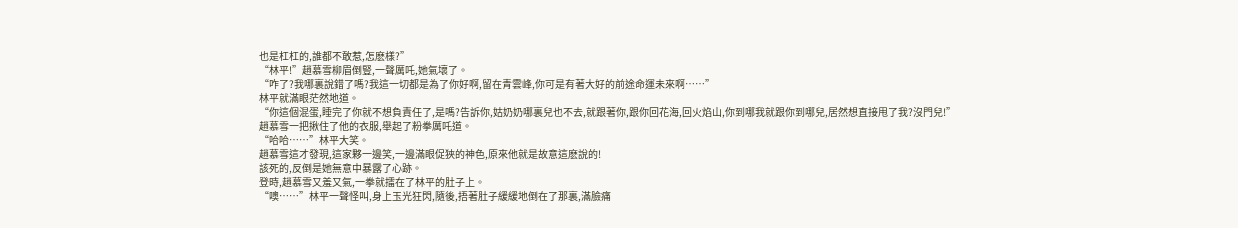也是杠杠的,誰都不敢惹,怎麽樣?”
“林平!”趙慕雪柳眉倒豎,一聲厲吒,她氣壞了。
“咋了?我哪裏說錯了嗎?我這一切都是為了你好啊,留在青雲峰,你可是有著大好的前途命運未來啊……”
林平就滿眼茫然地道。
“你這個混蛋,睡完了你就不想負責任了,是嗎?告訴你,姑奶奶哪裏兒也不去,就跟著你,跟你回花海,回火焰山,你到哪我就跟你到哪兒,居然想直接甩了我?沒門兒!”
趙慕雪一把揪住了他的衣服,舉起了粉拳厲吒道。
“哈哈……”林平大笑。
趙慕雪這才發現,這家夥一邊笑,一邊滿眼促狹的神色,原來他就是故意這麽說的!
該死的,反倒是她無意中暴露了心跡。
登時,趙慕雪又羞又氣,一拳就擂在了林平的肚子上。
“噢……”林平一聲怪叫,身上玉光狂閃,隨後,捂著肚子緩緩地倒在了那裏,滿臉痛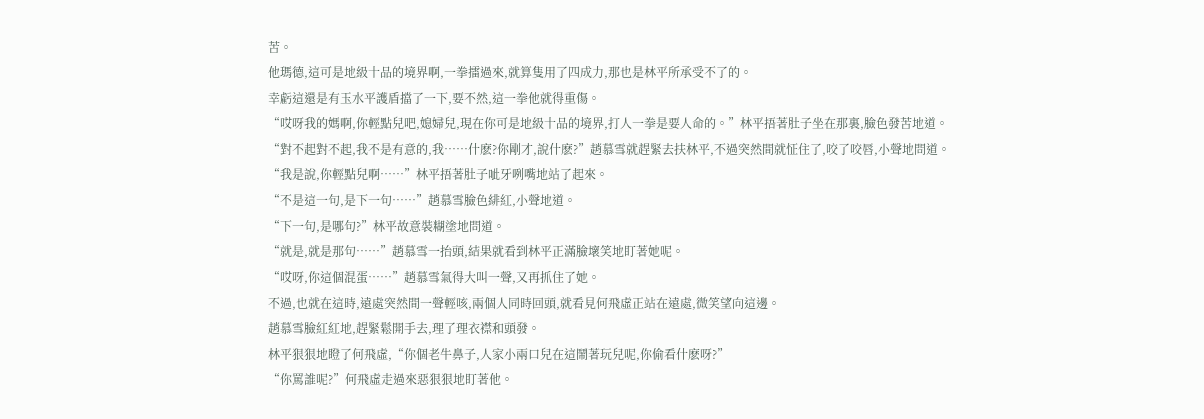苦。
他瑪德,這可是地級十品的境界啊,一拳擂過來,就算隻用了四成力,那也是林平所承受不了的。
幸虧這還是有玉水平護盾擋了一下,要不然,這一拳他就得重傷。
“哎呀我的媽啊,你輕點兒吧,媳婦兒,現在你可是地級十品的境界,打人一拳是要人命的。”林平捂著肚子坐在那裏,臉色發苦地道。
“對不起對不起,我不是有意的,我……什麽?你剛才,說什麽?”趙慕雪就趕緊去扶林平,不過突然間就怔住了,咬了咬唇,小聲地問道。
“我是說,你輕點兒啊……”林平捂著肚子呲牙咧嘴地站了起來。
“不是這一句,是下一句……”趙慕雪臉色緋紅,小聲地道。
“下一句,是哪句?”林平故意裝糊塗地問道。
“就是,就是那句……”趙慕雪一抬頭,結果就看到林平正滿臉壞笑地盯著她呢。
“哎呀,你這個混蛋……”趙慕雪氣得大叫一聲,又再抓住了她。
不過,也就在這時,遠處突然間一聲輕咳,兩個人同時回頭,就看見何飛虛正站在遠處,微笑望向這邊。
趙慕雪臉紅紅地,趕緊鬆開手去,理了理衣襟和頭發。
林平狠狠地瞪了何飛虛,“你個老牛鼻子,人家小兩口兒在這鬧著玩兒呢,你偷看什麽呀?”
“你罵誰呢?”何飛虛走過來惡狠狠地盯著他。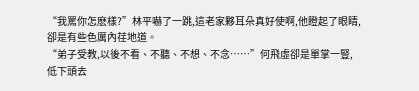“我罵你怎麽樣?”林平嚇了一跳,這老家夥耳朵真好使啊,他瞪起了眼睛,卻是有些色厲內荏地道。
“弟子受教,以後不看、不聽、不想、不念……”何飛虛卻是單掌一豎,低下頭去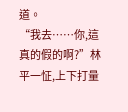道。
“我去……你,這真的假的啊?”林平一怔,上下打量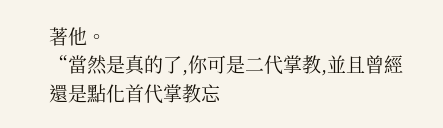著他。
“當然是真的了,你可是二代掌教,並且曾經還是點化首代掌教忘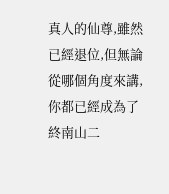真人的仙尊,雖然已經退位,但無論從哪個角度來講,你都已經成為了終南山二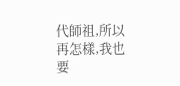代師祖,所以再怎樣,我也要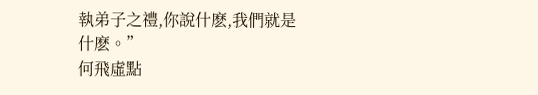執弟子之禮,你說什麽,我們就是什麽。”
何飛虛點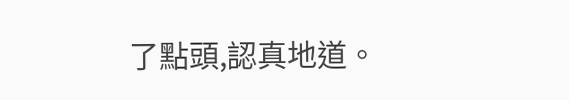了點頭,認真地道。